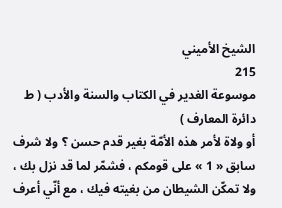الشيخ الأميني
215
موسوعة الغدير في الكتاب والسنة والأدب ( ط دائرة المعارف )
أو ولاة لأمر هذه الأمّة بغير قدم حسن ؟ ولا شرف سابق « 1 » على قومكم ، فشمّر لما قد نزل بك ، ولا تمكّن الشيطان من بغيته فيك ، مع أنّي أعرف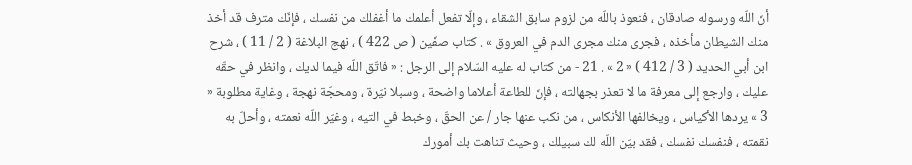أنّ اللّه ورسوله صادقان ، فنعوذ باللّه من لزوم سابق الشقاء ، وإلّا تفعل أعلمك ما أغفلك من نفسك ، فإنّك مترف قد أخذ منك الشيطان مأخذه ، فجرى منك مجرى الدم في العروق » . كتاب صفّين ( ص 422 ) ، نهج البلاغة ( 2 / 11 ) ، شرح ابن أبي الحديد ( 3 / 412 ) « 2 » . 21 - من كتاب له عليه السّلام إلى الرجل : « فاتّق اللّه فيما لديك ، وانظر في حقّه عليك ، وارجع إلى معرفة ما لا تعذر بجهالته ، فإنّ للطاعة أعلاما واضحة ، وسبلا نيّرة ، ومحجّة نهجة ، وغاية مطلوبة « 3 » يردها الأكياس ، ويخالفها الأنكاس ، من نكب عنها جار / عن الحقّ ، وخبط في التيه ، وغيّر اللّه نعمته ، وأحلّ به نقمته ، فنفسك نفسك ، فقد بيّن اللّه لك سبيلك ، وحيث تناهت بك أمورك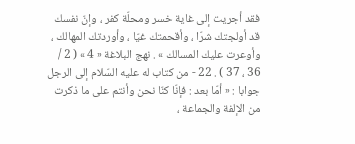فقد أجريت إلى غاية خسر ومحلّة كفر ، وإنّ نفسك قد أولجتك شرّا ، وأقحمتك غيّا ، وأوردتك المهالك ، وأوعرت عليك المسالك » . نهج البلاغة « 4 » ( 2 / 36 ، 37 ) . 22 - من كتاب له عليه السّلام إلى الرجل جوابا : « أمّا بعد : فإنّا كنّا نحن وأنتم على ما ذكرت من الإلفة والجماعة ،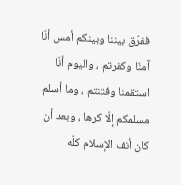ففرّق بيننا وبينكم أمس أنّا آمنّا وكفرتم ، واليوم أنّا استقمنا وفتنتم ، وما أسلم مسلمكم إلّا كرها ، وبعد أن كان أنف الإسلام كلّه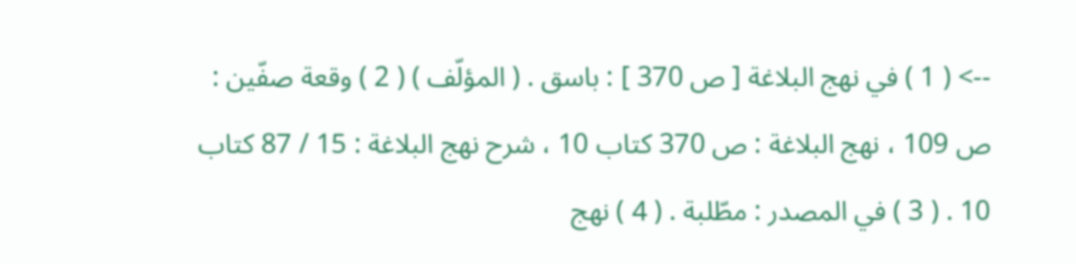--> ( 1 ) في نهج البلاغة [ ص 370 ] : باسق . ( المؤلّف ) ( 2 ) وقعة صفّين : ص 109 ، نهج البلاغة : ص 370 كتاب 10 ، شرح نهج البلاغة : 15 / 87 كتاب 10 . ( 3 ) في المصدر : مطّلبة . ( 4 ) نهج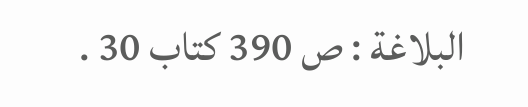البلاغة : ص 390 كتاب 30 .